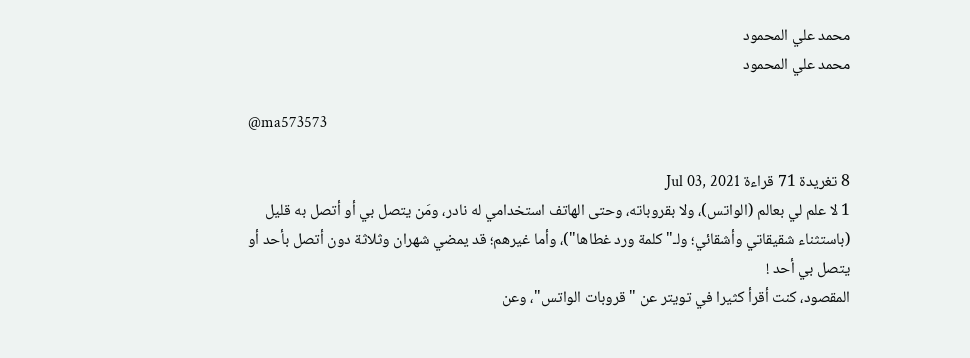محمد علي المحمود
محمد علي المحمود

@ma573573

8 تغريدة 71 قراءة Jul 03, 2021
1 لا علم لي بعالم (الواتس)، ولا بقروباته، وحتى الهاتف استخدامي له نادر، ومَن يتصل بي أو أتصل به قليل (باستثناء شقيقاتي وأشقائي؛ ولـ"كلمة ورد غطاها")، وأما غيرهم؛ قد يمضي شهران وثلاثة دون أتصل بأحد أو يتصل بي أحد !
المقصود، كنت أقرأ كثيرا في تويتر عن "قروبات الواتس"، وعن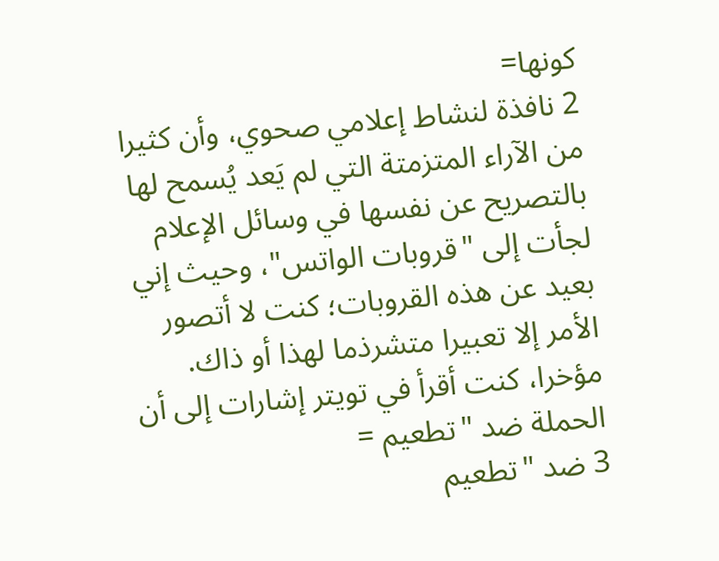كونها=
2 نافذة لنشاط إعلامي صحوي، وأن كثيرا من الآراء المتزمتة التي لم يَعد يُسمح لها بالتصريح عن نفسها في وسائل الإعلام لجأت إلى "قروبات الواتس"، وحيث إني بعيد عن هذه القروبات؛ كنت لا أتصور الأمر إلا تعبيرا متشرذما لهذا أو ذاك.
مؤخرا، كنت أقرأ في تويتر إشارات إلى أن الحملة ضد "تطعيم =
3 ضد "تطعيم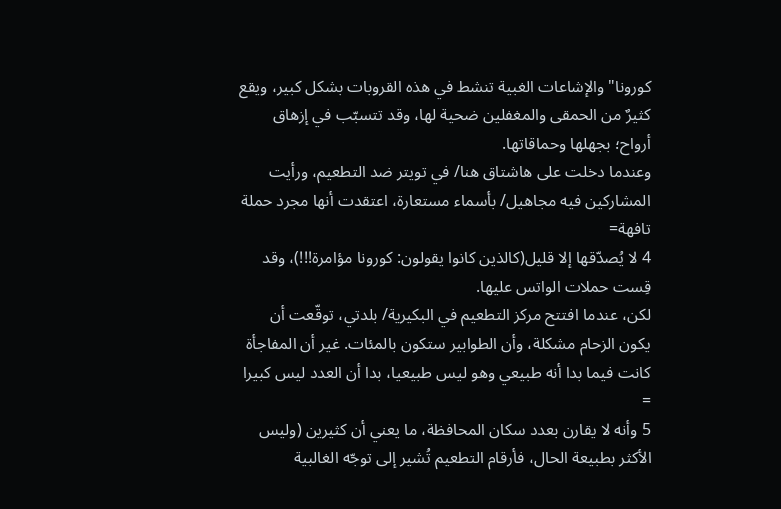كورونا" والإشاعات الغبية تنشط في هذه القروبات بشكل كبير، ويقع كثيرٌ من الحمقى والمغفلين ضحية لها، وقد تتسبّب في إزهاق أرواح؛ بجهلها وحماقاتها.
وعندما دخلت على هاشتاق هنا/ في تويتر ضد التطعيم، ورأيت المشاركين فيه مجاهيل/ بأسماء مستعارة، اعتقدت أنها مجرد حملة تافهة=
4 لا يُصدّقها إلا قليل(كالذين كانوا يقولون: كورونا مؤامرة!!!)، وقد قِست حملات الواتس عليها.
لكن، عندما افتتح مركز التطعيم في البكيرية/ بلدتي، توقّعت أن يكون الزحام مشكلة، وأن الطوابير ستكون بالمئات. غير أن المفاجأة كانت فيما بدا أنه طبيعي وهو ليس طبيعيا، بدا أن العدد ليس كبيرا =
5 وأنه لا يقارن بعدد سكان المحافظة، ما يعني أن كثيرين (وليس الأكثر بطبيعة الحال، فأرقام التطعيم تُشير إلى توجّه الغالبية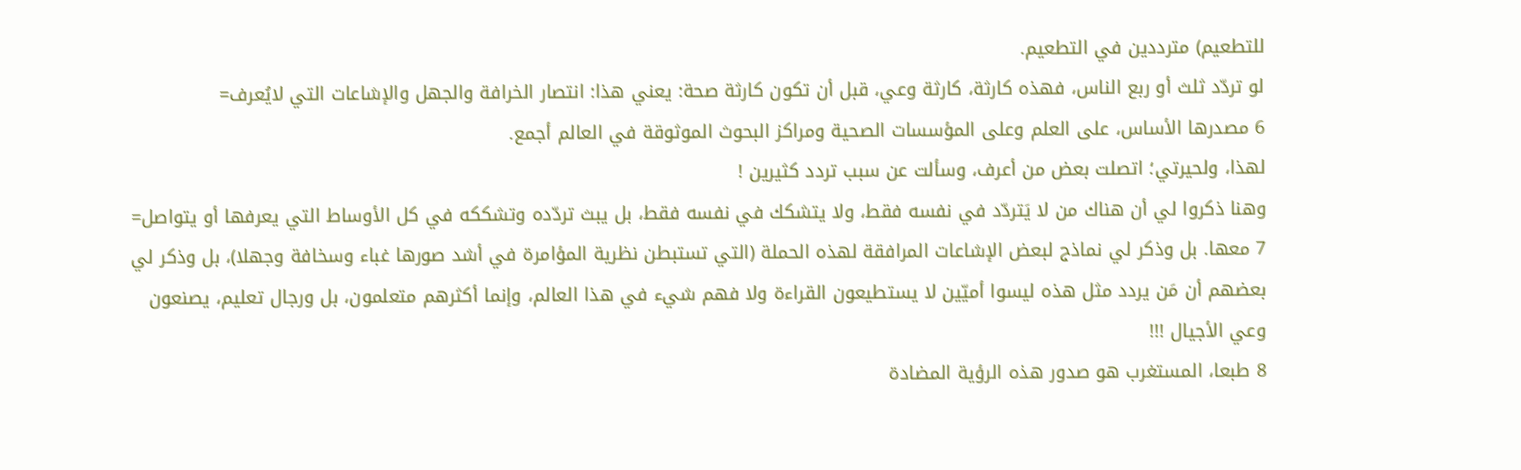للتطعيم) مترددين في التطعيم.
لو تردّد ثلث أو ربع الناس، فهذه كارثة، كارثة وعي، قبل أن تكون كارثة صحة: يعني هذا: انتصار الخرافة والجهل والإشاعات التي لايُعرف=
6 مصدرها الأساس، على العلم وعلى المؤسسات الصحية ومراكز البحوث الموثوقة في العالم أجمع.
لهذا، ولحيرتي؛ اتصلت بعض من أعرف، وسألت عن سبب تردد كثيرين !
وهنا ذكروا لي أن هناك من لا يَتردّد في نفسه فقط، ولا يتشكك في نفسه فقط، بل يبث تردّده وتشككه في كل الأوساط التي يعرفها أو يتواصل=
7 معها. بل وذكر لي نماذج لبعض الإشاعات المرافقة لهذه الحملة (التي تستبطن نظرية المؤامرة في أشد صورها غباء وسخافة وجهلا)، بل وذكر لي بعضهم أن مَن يردد مثل هذه ليسوا أميّين لا يستطيعون القراءة ولا فهم شيء في هذا العالم، وإنما أكثرهم متعلمون، بل ورجال تعليم، يصنعون وعي الأجيال !!!
8 طبعا، المستغرب هو صدور هذه الرؤية المضادة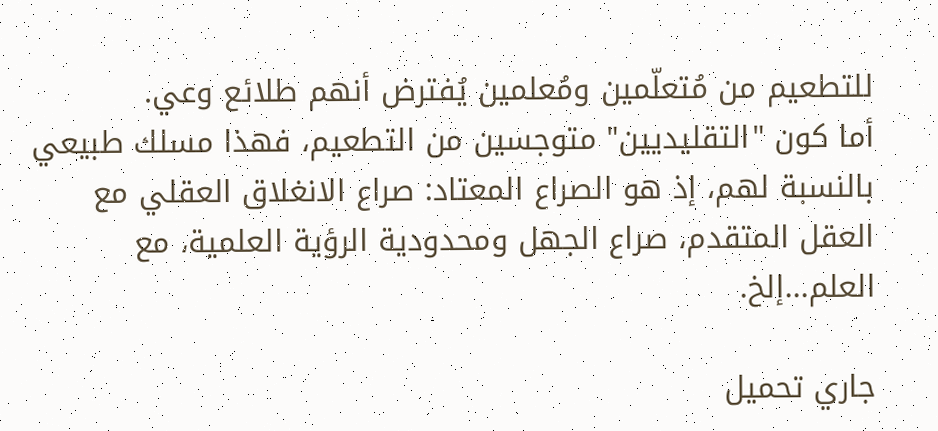للتطعيم من مُتعلّمين ومُعلمين يُفترض أنهم طلائع وعي.
أما كون "التقليديين" متوجسين من التطعيم، فهذا مسلك طبيعي بالنسبة لهم، إذ هو الصراع المعتاد: صراع الانغلاق العقلي مع العقل المتقدم، صراع الجهل ومحدودية الرؤية العلمية، مع العلم...إلخ.

جاري تحميل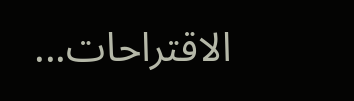الاقتراحات...